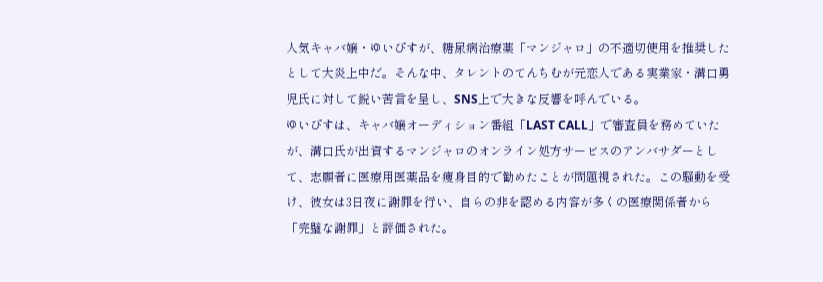人気キャバ嬢・ゆいぴすが、糖尿病治療薬「マンジャロ」の不適切使用を推奨したとして大炎上中だ。そんな中、タレントのてんちむが元恋人である実業家・溝口勇児氏に対して鋭い苦言を呈し、SNS上で大きな反響を呼んでいる。
ゆいぴすは、キャバ嬢オーディション番組「LAST CALL」で審査員を務めていたが、溝口氏が出資するマンジャロのオンライン処方サービスのアンバサダーとして、志願者に医療用医薬品を痩身目的で勧めたことが問題視された。この騒動を受け、彼女は3日夜に謝罪を行い、自らの非を認める内容が多くの医療関係者から「完璧な謝罪」と評価された。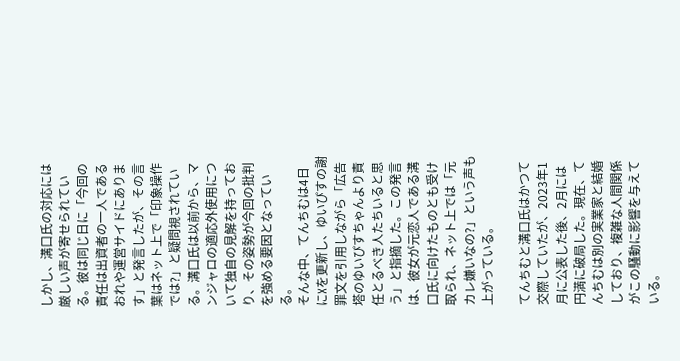しかし、溝口氏の対応には厳しい声が寄せられている。彼は同じ日に「今回の責任は出資者の一人であるおれや運営サイドにあります」と発言したが、その言葉はネット上で「印象操作では?」と疑問視されている。溝口氏は以前から、マンジャロの適応外使用について独自の見解を持っており、その姿勢が今回の批判を強める要因となっている。
そんな中、てんちむは4日にXを更新し、ゆいぴすの謝罪文を引用しながら「広告塔のゆいぴすちゃんより責任とるべき人たちいると思う」と指摘した。この発言は、彼女が元恋人である溝口氏に向けたものとも受け取られ、ネット上では「元カレ嫌いなの?」という声も上がっている。

てんちむと溝口氏はかつて交際していたが、2023年1月に公表した後、2月には円満に破局した。現在、てんちむは別の実業家と結婚しており、複雑な人間関係がこの騒動に影響を与えている。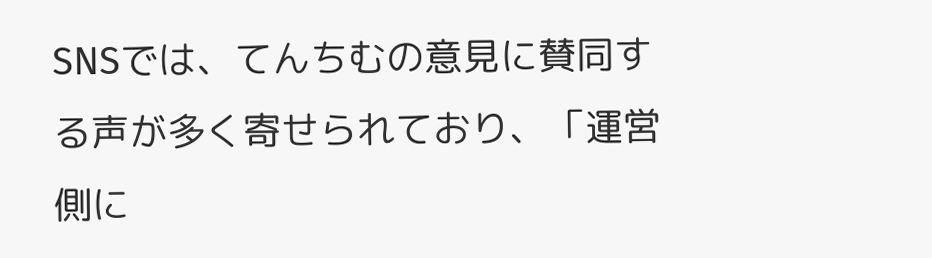SNSでは、てんちむの意見に賛同する声が多く寄せられており、「運営側に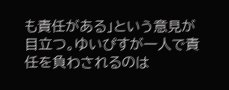も責任がある」という意見が目立つ。ゆいぴすが一人で責任を負わされるのは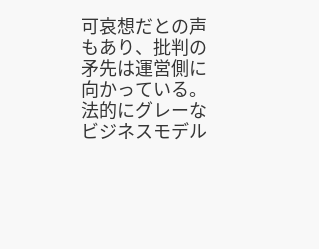可哀想だとの声もあり、批判の矛先は運営側に向かっている。
法的にグレーなビジネスモデル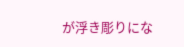が浮き彫りにな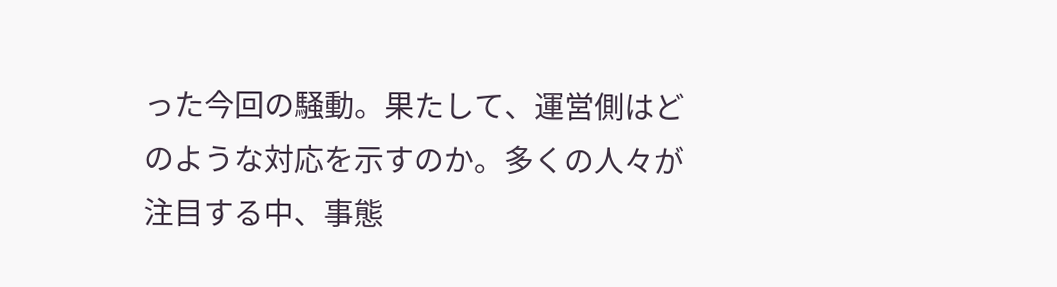った今回の騒動。果たして、運営側はどのような対応を示すのか。多くの人々が注目する中、事態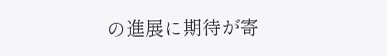の進展に期待が寄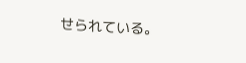せられている。